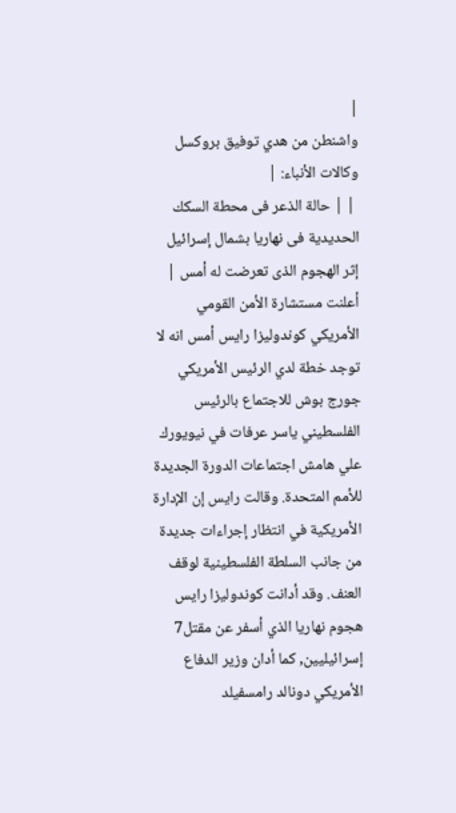|
واشنطن من هدي توفيق بروكسل وكالات الأنباء: |
 | | حالة الذعر فى محطة السكك الحديدية فى نهاريا بشمال إسرائيل إثر الهجوم الذى تعرضت له أمس |
أعلنت مستشارة الأمن القومي الأمريكي كوندوليزا رايس أمس انه لا توجد خطة لدي الرئيس الأمريكي جورج بوش للاجتماع بالرئيس الفلسطيني ياسر عرفات في نيويورك علي هامش اجتماعات الدورة الجديدة للأمم المتحدة. وقالت رايس إن الإدارة الأمريكية في انتظار إجراءات جديدة من جانب السلطة الفلسطينية لوقف العنف. وقد أدانت كوندوليزا رايس هجوم نهاريا الذي أسفر عن مقتل7 إسرائيليين, كما أدان وزير الدفاع الأمريكي دونالد رامسفيلد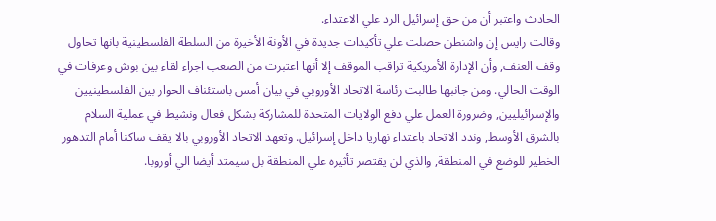الحادث واعتبر أن من حق إسرائيل الرد علي الاعتداء.
وقالت رايس إن واشنطن حصلت علي تأكيدات جديدة في الأونة الأخيرة من السلطة الفلسطينية بانها تحاول وقف العنف, وأن الإدارة الأمريكية تراقب الموقف إلا أنها اعتبرت من الصعب اجراء لقاء بين بوش وعرفات في الوقت الحالي. ومن جانبها طالبت رئاسة الاتحاد الأوروبي في بيان أمس باستئناف الحوار بين الفلسطينيين والإسرائيليين, وضرورة العمل علي دفع الولايات المتحدة للمشاركة بشكل فعال ونشيط في عملية السلام بالشرق الأوسط, وندد الاتحاد باعتداء نهاريا داخل إسرائيل. وتعهد الاتحاد الأوروبي بالا يقف ساكنا أمام التدهور الخطير للوضع في المنطقة, والذي لن يقتصر تأثيره علي المنطقة بل سيمتد أيضا الي أوروبا.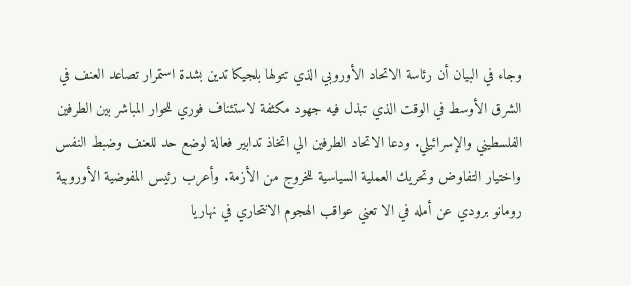وجاء في البيان أن رئاسة الاتحاد الأوروبي الذي تتولها بلجيكا تدين بشدة استمرار تصاعد العنف في الشرق الأوسط في الوقت الذي تبذل فيه جهود مكثفة لاستئناف فوري للحوار المباشر بين الطرفين الفلسطيني والإسرائيلي. ودعا الاتحاد الطرفين الي اتخاذ تدابير فعالة لوضع حد للعنف وضبط النفس واختيار التفاوض وتحريك العملية السياسية للخروج من الأزمة. وأعرب رئيس المفوضية الأوروبية رومانو برودي عن أمله في الا تعني عواقب الهجوم الانتحاري في نهاريا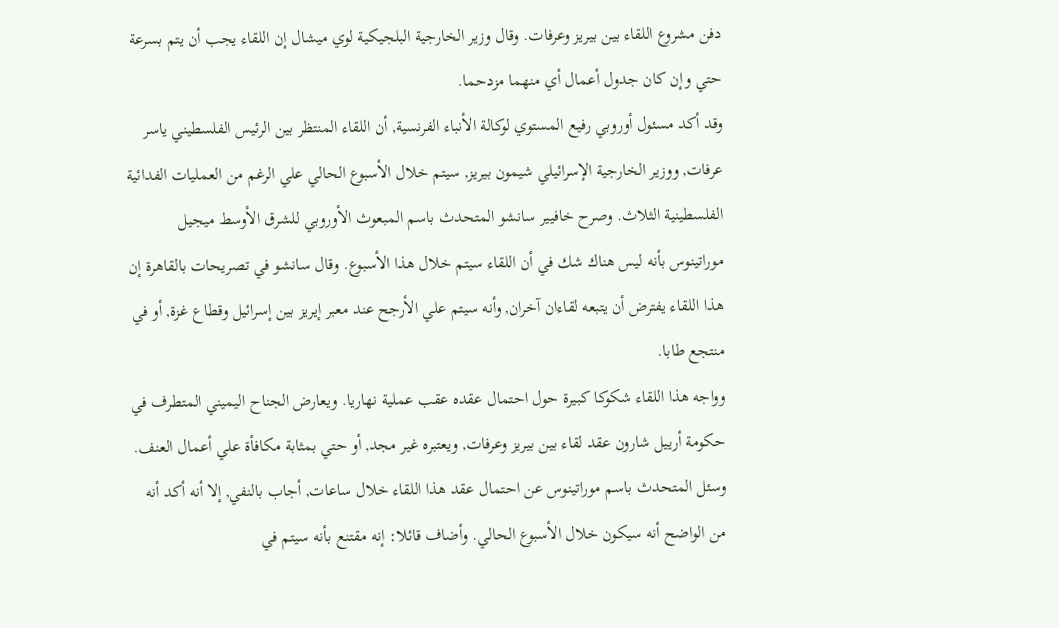دفن مشروع اللقاء بين بيريز وعرفات. وقال وزير الخارجية البلجيكية لوي ميشال إن اللقاء يجب أن يتم بسرعة حتي وإن كان جدول أعمال أي منهما مزدحما.
وقد أكد مسئول أوروبي رفيع المستوي لوكالة الأنباء الفرنسية, أن اللقاء المنتظر بين الرئيس الفلسطيني ياسر عرفات, ووزير الخارجية الإسرائيلي شيمون بيريز, سيتم خلال الأسبوع الحالي علي الرغم من العمليات الفدائية الفلسطينية الثلاث. وصرح خافيير سانشو المتحدث باسم المبعوث الأوروبي للشرق الأوسط ميجيل موراتينوس بأنه ليس هناك شك في أن اللقاء سيتم خلال هذا الأسبوع. وقال سانشو في تصريحات بالقاهرة إن هذا اللقاء يفترض أن يتبعه لقاءان آخران, وأنه سيتم علي الأرجح عند معبر إيريز بين إسرائيل وقطاع غزة, أو في منتجع طابا.
وواجه هذا اللقاء شكوكا كبيرة حول احتمال عقده عقب عملية نهاريا. ويعارض الجناح اليميني المتطرف في حكومة أرييل شارون عقد لقاء بين بيريز وعرفات, ويعتبره غير مجد, أو حتي بمثابة مكافأة علي أعمال العنف. وسئل المتحدث باسم موراتينوس عن احتمال عقد هذا اللقاء خلال ساعات, أجاب بالنفي, إلا أنه أكد أنه من الواضح أنه سيكون خلال الأسبوع الحالي. وأضاف قائلا: إنه مقتنع بأنه سيتم في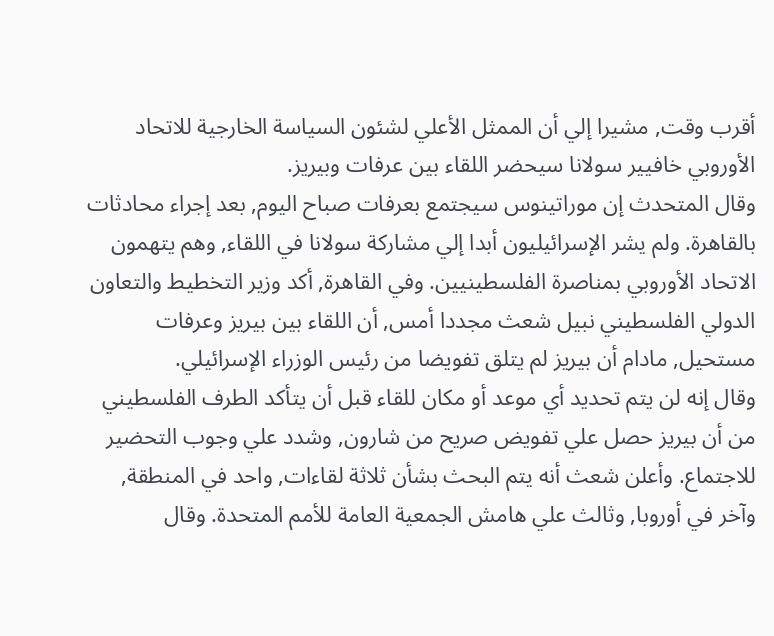أقرب وقت, مشيرا إلي أن الممثل الأعلي لشئون السياسة الخارجية للاتحاد الأوروبي خافيير سولانا سيحضر اللقاء بين عرفات وبيريز.
وقال المتحدث إن موراتينوس سيجتمع بعرفات صباح اليوم, بعد إجراء محادثات بالقاهرة. ولم يشر الإسرائيليون أبدا إلي مشاركة سولانا في اللقاء, وهم يتهمون الاتحاد الأوروبي بمناصرة الفلسطينيين. وفي القاهرة, أكد وزير التخطيط والتعاون الدولي الفلسطيني نبيل شعث مجددا أمس, أن اللقاء بين بيريز وعرفات مستحيل, مادام أن بيريز لم يتلق تفويضا من رئيس الوزراء الإسرائيلي.
وقال إنه لن يتم تحديد أي موعد أو مكان للقاء قبل أن يتأكد الطرف الفلسطيني من أن بيريز حصل علي تفويض صريح من شارون, وشدد علي وجوب التحضير للاجتماع. وأعلن شعث أنه يتم البحث بشأن ثلاثة لقاءات, واحد في المنطقة, وآخر في أوروبا, وثالث علي هامش الجمعية العامة للأمم المتحدة. وقال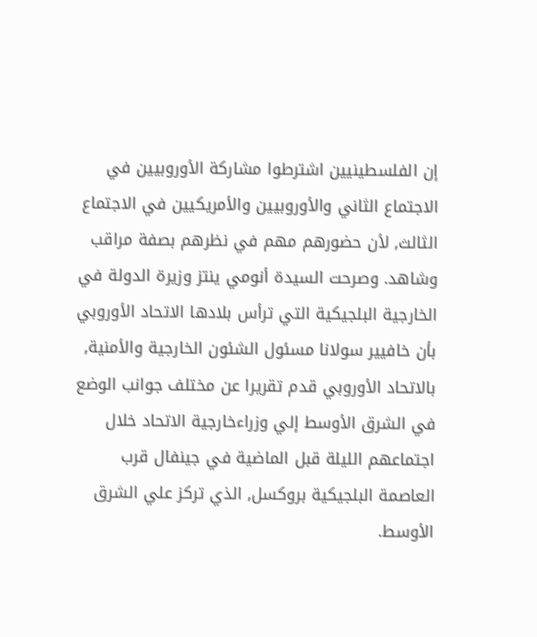إن الفلسطينيين اشترطوا مشاركة الأوروبيين في الاجتماع الثاني والأوروبيين والأمريكيين في الاجتماع الثالث, لأن حضورهم مهم في نظرهم بصفة مراقب وشاهد. وصرحت السيدة أنومي ينتز وزيرة الدولة في الخارجية البلجيكية التي ترأس بلادها الاتحاد الأوروبي بأن خافيير سولانا مسئول الشئون الخارجية والأمنية, بالاتحاد الأوروبي قدم تقريرا عن مختلف جوانب الوضع في الشرق الأوسط إلي وزراءخارجية الاتحاد خلال اجتماعهم الليلة قبل الماضية في جينفال قرب العاصمة البلجيكية بروكسل, الذي تركز علي الشرق الأوسط.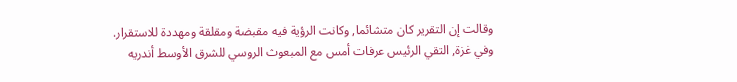وقالت إن التقرير كان متشائما, وكانت الرؤية فيه مقبضة ومقلقة ومهددة للاستقرار.
وفي غزة, التقي الرئيس عرفات أمس مع المبعوث الروسي للشرق الأوسط أندريه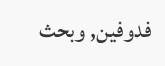فدوفين, وبحث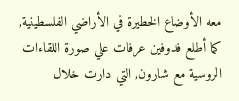معه الأوضاع الخطيرة في الأراضي الفلسطينية, كما أطلع فدوفين عرفات علي صورة اللقاءات الروسية مع شارون, التي دارت خلال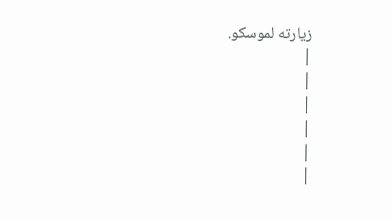زيارته لموسكو.
|
|
|
|
|
|